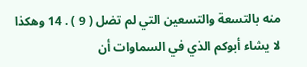منه بالتسعة والتسعين التي لم تضل ( 9 ) . 14 وهكذا
لا يشاء أبوكم الذي في السماوات أن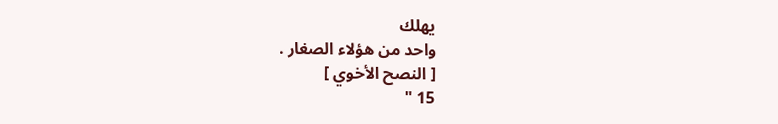يهلك
واحد من هؤلاء الصغار .
[ النصح الأخوي ]
15 "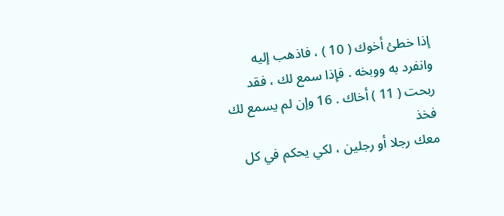إذا خطئ أخوك ( 10 ) ، فاذهب إليه
وانفرد به ووبخه . فإذا سمع لك ، فقد
ربحت ( 11 ) أخاك . 16 وإن لم يسمع لك فخذ
معك رجلا أو رجلين ، لكي يحكم في كل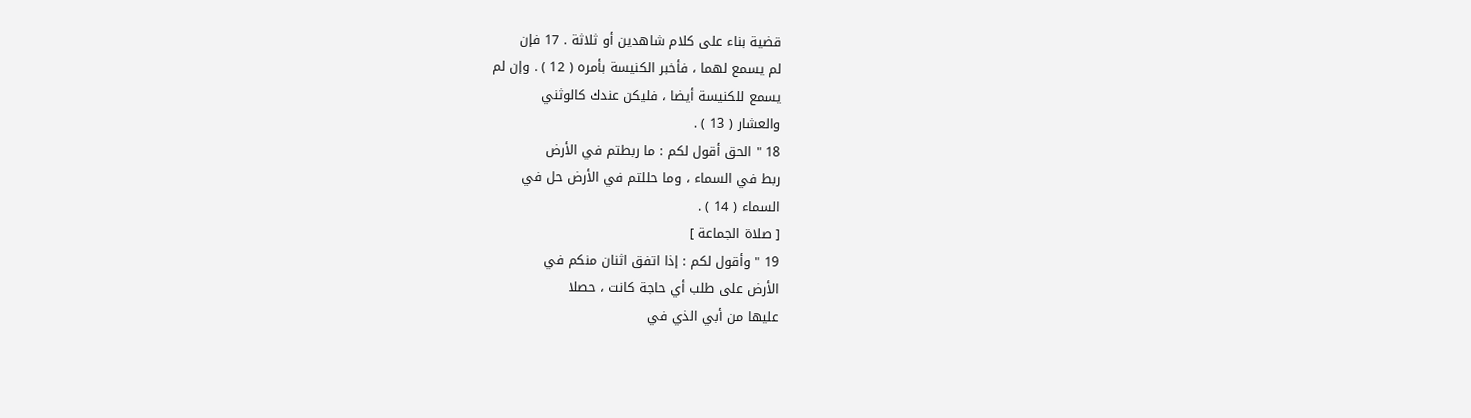قضية بناء على كلام شاهدين أو ثلاثة . 17 فإن
لم يسمع لهما ، فأخبر الكنيسة بأمره ( 12 ) . وإن لم
يسمع للكنيسة أيضا ، فليكن عندك كالوثني
والعشار ( 13 ) .
18 " الحق أقول لكم : ما ربطتم في الأرض
ربط في السماء ، وما حللتم في الأرض حل في
السماء ( 14 ) .
[ صلاة الجماعة ]
19 " وأقول لكم : إذا اتفق اثنان منكم في
الأرض على طلب أي حاجة كانت ، حصلا
عليها من أبي الذي في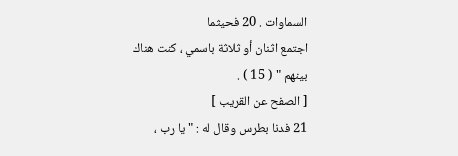السماوات . 20 فحيثما
اجتمع اثنان أو ثلاثة باسمي ، كنت هناك
بينهم " ( 15 ) .
[ الصفح عن القريب ]
21 فدنا بطرس وقال له : " يا رب ،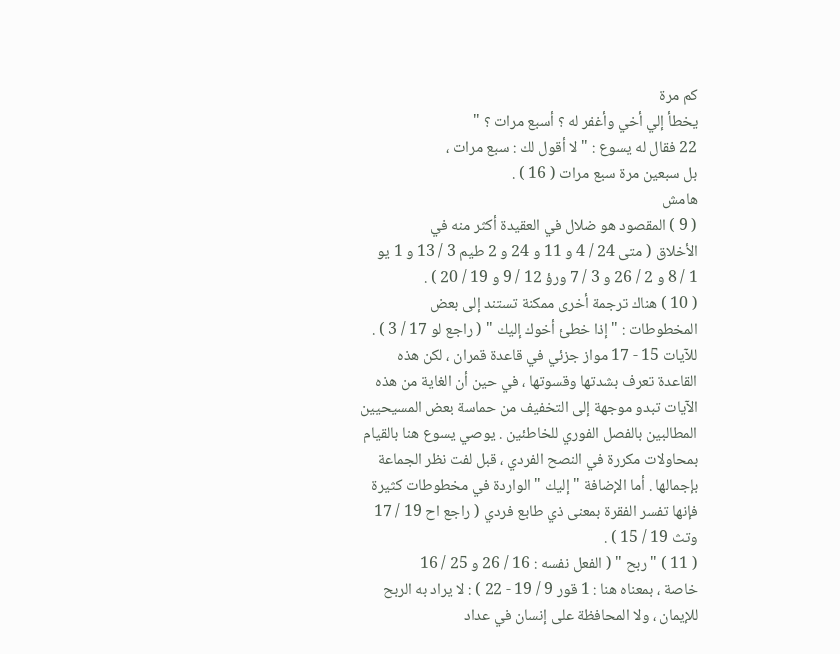كم مرة
يخطأ إلي أخي وأغفر له ؟ أسبع مرات ؟ "
22 فقال له يسوع : " لا أقول لك : سبع مرات ،
بل سبعين مرة سبع مرات ( 16 ) .
هامش
( 9 ) المقصود هو ضلال في العقيدة أكثر منه في
الأخلاق ( متى 24 / 4 و 11 و 24 و 2 طيم 3 / 13 و 1 يو
1 / 8 و 2 / 26 و 3 / 7 ورؤ 12 / 9 و 19 / 20 ) .
( 10 ) هناك ترجمة أخرى ممكنة تستند إلى بعض
المخطوطات : " إذا خطئ أخوك إليك " ( راجع لو 17 / 3 ) .
للآيات 15 - 17 مواز جزئي في قاعدة قمران ، لكن هذه
القاعدة تعرف بشدتها وقسوتها ، في حين أن الغاية من هذه
الآيات تبدو موجهة إلى التخفيف من حماسة بعض المسيحيين
المطالبين بالفصل الفوري للخاطئين . يوصي يسوع هنا بالقيام
بمحاولات مكررة في النصح الفردي ، قبل لفت نظر الجماعة
بإجمالها . أما الإضافة " إليك " الواردة في مخطوطات كثيرة
فإنها تفسر الفقرة بمعنى ذي طابع فردي ( راجع اح 19 / 17
وتث 19 / 15 ) .
( 11 ) " ربح " ( الفعل نفسه : 16 / 26 و 25 / 16
خاصة ، بمعناه هنا : 1 قور 9 / 19 - 22 ) : لا يراد به الربح
للإيمان ، ولا المحافظة على إنسان في عداد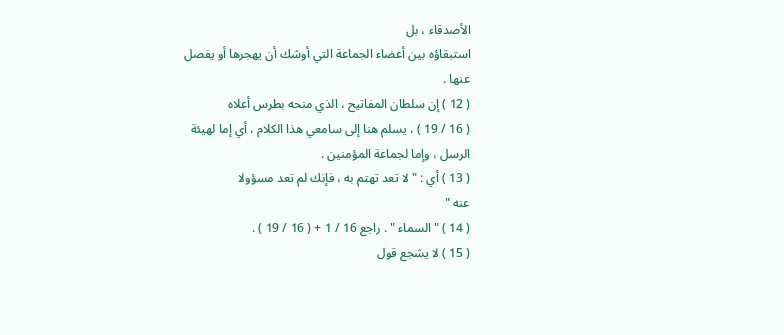الأصدقاء ، بل
استبقاؤه بين أعضاء الجماعة التي أوشك أن يهجرها أو يفصل
عنها .
( 12 ) إن سلطان المفاتيح ، الذي منحه بطرس أعلاه
( 16 / 19 ) ، يسلم هنا إلى سامعي هذا الكلام ، أي إما لهيئة
الرسل ، وإما لجماعة المؤمنين .
( 13 ) أي : " لا تعد تهتم به ، فإنك لم تعد مسؤولا
عنه "
( 14 ) " السماء " . راجع 16 / 1 + ( 16 / 19 ) .
( 15 ) لا يشجع قول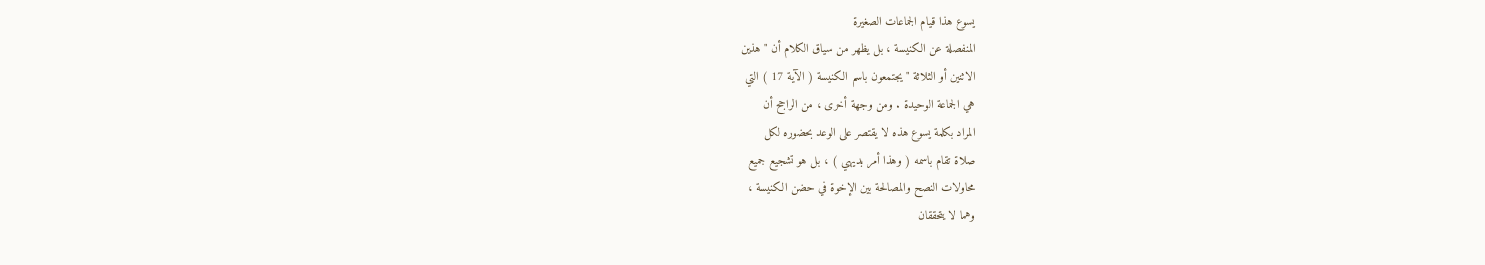يسوع هذا قيام الجماعات الصغيرة
المنفصلة عن الكنيسة ، بل يظهر من سياق الكلام أن " هذين
الاثنين أو الثلاثة " يجتمعون باسم الكنيسة ( الآية 17 ) التي
هي الجماعة الوحيدة . ومن وجهة أخرى ، من الراجح أن
المراد بكلمة يسوع هذه لا يقتصر على الوعد بحضوره لكل
صلاة تقام باسمه ( وهذا أمر بديهي ) ، بل هو تشجيع جميع
محاولات النصح والمصالحة بين الإخوة في حضن الكنيسة ،
وهما لا يتحققان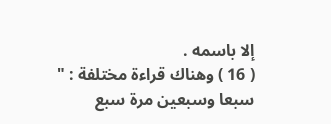إلا باسمه .
( 16 ) وهناك قراءة مختلفة : " سبعا وسبعين مرة سبع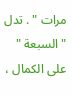مرات " . تدل " السبعة " على الكمال ،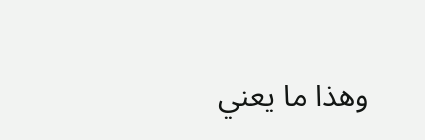وهذا ما يعني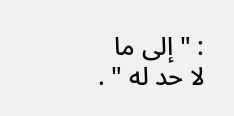: " إلى ما
لا حد له " .